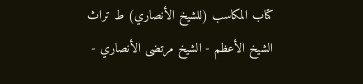كتاب المكاسب (للشيخ الأنصاري) ط تراث الشيخ الأعظم - الشيخ مرتضى الأنصاري -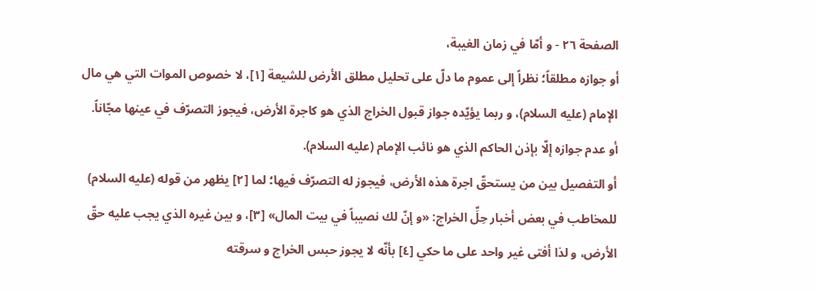الصفحة ٢٦ - و أمّا في زمان الغيبة،
أو جوازه مطلقاً؛ نظراً إلى عموم ما دلّ على تحليل مطلق الأرض للشيعة [١]، لا خصوص الموات التي هي مال الإمام (عليه السلام)، و ربما يؤيّده جواز قبول الخراج الذي هو كاجرة الأرض، فيجوز التصرّف في عينها مجّاناً.
أو عدم جوازه إلّا بإذن الحاكم الذي هو نائب الإمام (عليه السلام).
أو التفصيل بين من يستحقّ اجرة هذه الأرض، فيجوز له التصرّف فيها؛ لما [٢] يظهر من قوله (عليه السلام) للمخاطب في بعض أخبار حِلِّ الخراج: «و إنّ لك نصيباً في بيت المال» [٣]، و بين غيره الذي يجب عليه حقّ الأرض، و لذا أفتى غير واحد على ما حكي [٤] بأنّه لا يجوز حبس الخراج و سرقته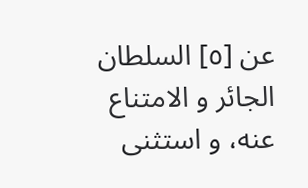عن [٥] السلطان الجائر و الامتناع عنه، و استثنى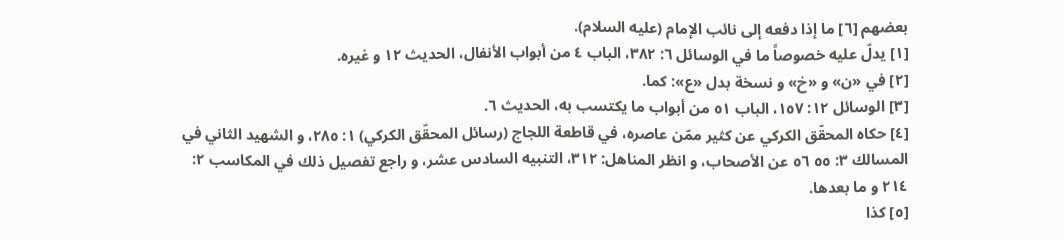بعضهم [٦] ما إذا دفعه إلى نائب الإمام (عليه السلام).
[١] يدلّ عليه خصوصاً ما في الوسائل ٦: ٣٨٢، الباب ٤ من أبواب الأنفال، الحديث ١٢ و غيره.
[٢] في «ن» و «خ» و نسخة بدل «ع»: كما.
[٣] الوسائل ١٢: ١٥٧، الباب ٥١ من أبواب ما يكتسب به، الحديث ٦.
[٤] حكاه المحقّق الكركي عن كثير ممّن عاصره، في قاطعة اللجاج (رسائل المحقّق الكركي) ١: ٢٨٥، و الشهيد الثاني في المسالك ٣: ٥٥ ٥٦ عن الأصحاب، و انظر المناهل: ٣١٢، التنبيه السادس عشر، و راجع تفصيل ذلك في المكاسب ٢: ٢١٤ و ما بعدها.
[٥] كذا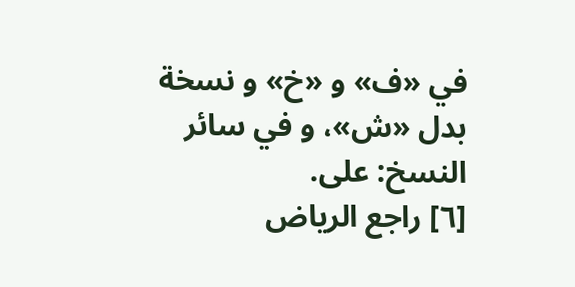في «ف» و «خ» و نسخة بدل «ش»، و في سائر النسخ: على.
[٦] راجع الرياض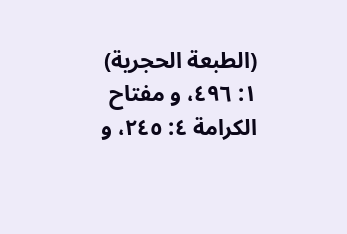(الطبعة الحجرية) ١: ٤٩٦، و مفتاح الكرامة ٤: ٢٤٥، و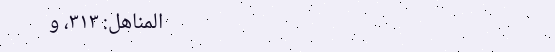المناهل: ٣١٣، و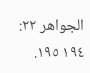الجواهر ٢٢: ١٩٤ ١٩٥.